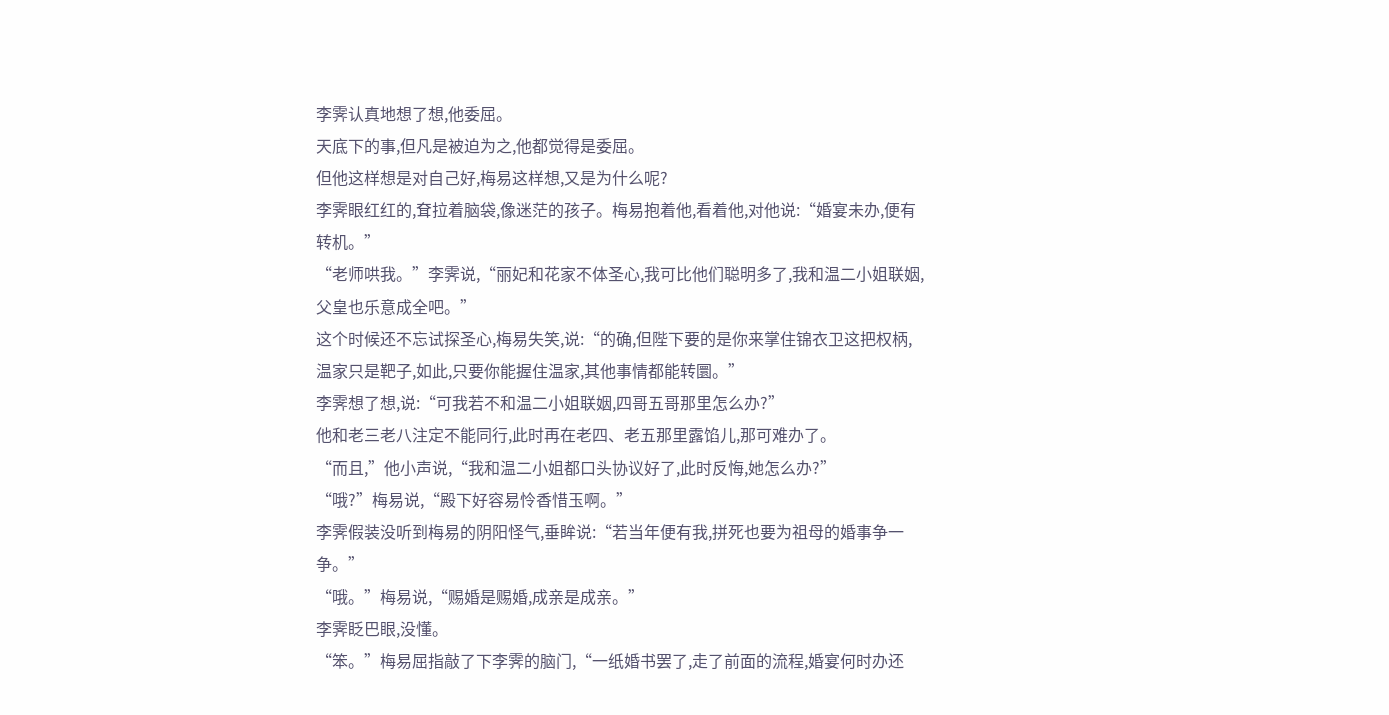李霁认真地想了想,他委屈。
天底下的事,但凡是被迫为之,他都觉得是委屈。
但他这样想是对自己好,梅易这样想,又是为什么呢?
李霁眼红红的,耷拉着脑袋,像迷茫的孩子。梅易抱着他,看着他,对他说:“婚宴未办,便有转机。”
“老师哄我。”李霁说,“丽妃和花家不体圣心,我可比他们聪明多了,我和温二小姐联姻,父皇也乐意成全吧。”
这个时候还不忘试探圣心,梅易失笑,说:“的确,但陛下要的是你来掌住锦衣卫这把权柄,温家只是靶子,如此,只要你能握住温家,其他事情都能转圜。”
李霁想了想,说:“可我若不和温二小姐联姻,四哥五哥那里怎么办?”
他和老三老八注定不能同行,此时再在老四、老五那里露馅儿,那可难办了。
“而且,”他小声说,“我和温二小姐都口头协议好了,此时反悔,她怎么办?”
“哦?”梅易说,“殿下好容易怜香惜玉啊。”
李霁假装没听到梅易的阴阳怪气,垂眸说:“若当年便有我,拼死也要为祖母的婚事争一争。”
“哦。”梅易说,“赐婚是赐婚,成亲是成亲。”
李霁眨巴眼,没懂。
“笨。”梅易屈指敲了下李霁的脑门,“一纸婚书罢了,走了前面的流程,婚宴何时办还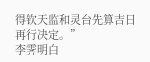得钦天监和灵台先算吉日再行决定。”
李霁明白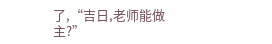了,“吉日,老师能做主?”